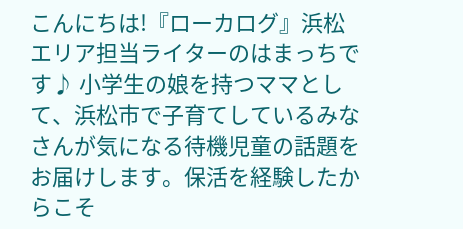こんにちは!『ローカログ』浜松エリア担当ライターのはまっちです♪ 小学生の娘を持つママとして、浜松市で子育てしているみなさんが気になる待機児童の話題をお届けします。保活を経験したからこそ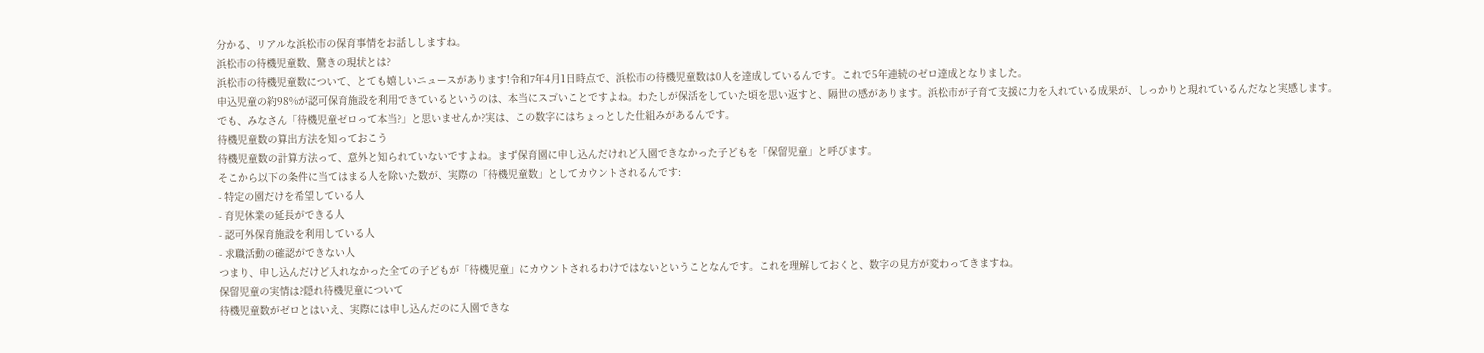分かる、リアルな浜松市の保育事情をお話ししますね。
浜松市の待機児童数、驚きの現状とは?
浜松市の待機児童数について、とても嬉しいニュースがあります!令和7年4月1日時点で、浜松市の待機児童数は0人を達成しているんです。これで5年連続のゼロ達成となりました。
申込児童の約98%が認可保育施設を利用できているというのは、本当にスゴいことですよね。わたしが保活をしていた頃を思い返すと、隔世の感があります。浜松市が子育て支援に力を入れている成果が、しっかりと現れているんだなと実感します。
でも、みなさん「待機児童ゼロって本当?」と思いませんか?実は、この数字にはちょっとした仕組みがあるんです。
待機児童数の算出方法を知っておこう
待機児童数の計算方法って、意外と知られていないですよね。まず保育園に申し込んだけれど入園できなかった子どもを「保留児童」と呼びます。
そこから以下の条件に当てはまる人を除いた数が、実際の「待機児童数」としてカウントされるんです:
- 特定の園だけを希望している人
- 育児休業の延長ができる人
- 認可外保育施設を利用している人
- 求職活動の確認ができない人
つまり、申し込んだけど入れなかった全ての子どもが「待機児童」にカウントされるわけではないということなんです。これを理解しておくと、数字の見方が変わってきますね。
保留児童の実情は?隠れ待機児童について
待機児童数がゼロとはいえ、実際には申し込んだのに入園できな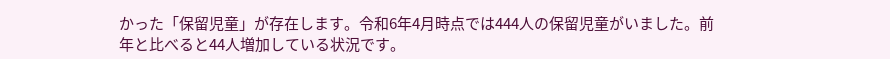かった「保留児童」が存在します。令和6年4月時点では444人の保留児童がいました。前年と比べると44人増加している状況です。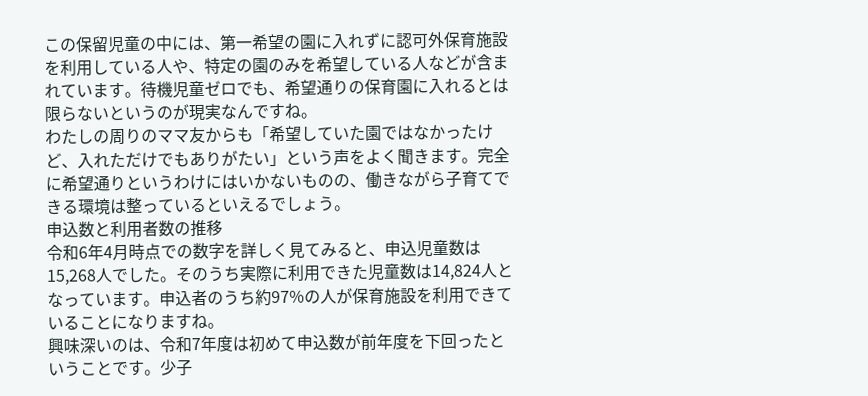この保留児童の中には、第一希望の園に入れずに認可外保育施設を利用している人や、特定の園のみを希望している人などが含まれています。待機児童ゼロでも、希望通りの保育園に入れるとは限らないというのが現実なんですね。
わたしの周りのママ友からも「希望していた園ではなかったけど、入れただけでもありがたい」という声をよく聞きます。完全に希望通りというわけにはいかないものの、働きながら子育てできる環境は整っているといえるでしょう。
申込数と利用者数の推移
令和6年4月時点での数字を詳しく見てみると、申込児童数は15,268人でした。そのうち実際に利用できた児童数は14,824人となっています。申込者のうち約97%の人が保育施設を利用できていることになりますね。
興味深いのは、令和7年度は初めて申込数が前年度を下回ったということです。少子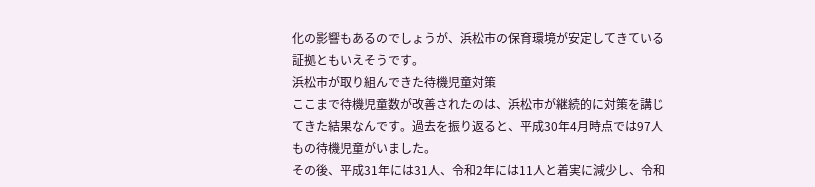化の影響もあるのでしょうが、浜松市の保育環境が安定してきている証拠ともいえそうです。
浜松市が取り組んできた待機児童対策
ここまで待機児童数が改善されたのは、浜松市が継続的に対策を講じてきた結果なんです。過去を振り返ると、平成30年4月時点では97人もの待機児童がいました。
その後、平成31年には31人、令和2年には11人と着実に減少し、令和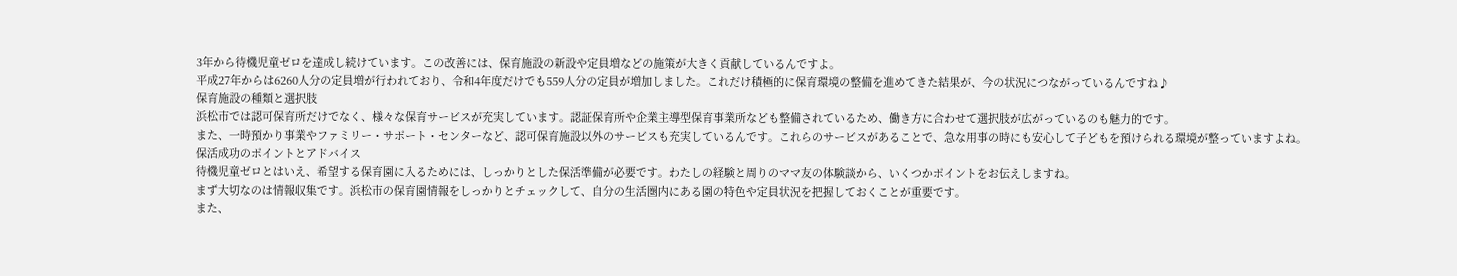3年から待機児童ゼロを達成し続けています。この改善には、保育施設の新設や定員増などの施策が大きく貢献しているんですよ。
平成27年からは6260人分の定員増が行われており、令和4年度だけでも559人分の定員が増加しました。これだけ積極的に保育環境の整備を進めてきた結果が、今の状況につながっているんですね♪
保育施設の種類と選択肢
浜松市では認可保育所だけでなく、様々な保育サービスが充実しています。認証保育所や企業主導型保育事業所なども整備されているため、働き方に合わせて選択肢が広がっているのも魅力的です。
また、一時預かり事業やファミリー・サポート・センターなど、認可保育施設以外のサービスも充実しているんです。これらのサービスがあることで、急な用事の時にも安心して子どもを預けられる環境が整っていますよね。
保活成功のポイントとアドバイス
待機児童ゼロとはいえ、希望する保育園に入るためには、しっかりとした保活準備が必要です。わたしの経験と周りのママ友の体験談から、いくつかポイントをお伝えしますね。
まず大切なのは情報収集です。浜松市の保育園情報をしっかりとチェックして、自分の生活圏内にある園の特色や定員状況を把握しておくことが重要です。
また、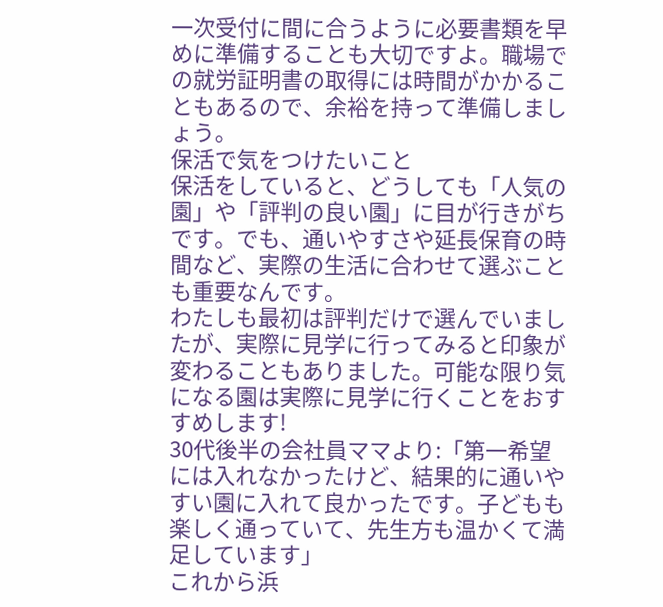一次受付に間に合うように必要書類を早めに準備することも大切ですよ。職場での就労証明書の取得には時間がかかることもあるので、余裕を持って準備しましょう。
保活で気をつけたいこと
保活をしていると、どうしても「人気の園」や「評判の良い園」に目が行きがちです。でも、通いやすさや延長保育の時間など、実際の生活に合わせて選ぶことも重要なんです。
わたしも最初は評判だけで選んでいましたが、実際に見学に行ってみると印象が変わることもありました。可能な限り気になる園は実際に見学に行くことをおすすめします!
30代後半の会社員ママより:「第一希望には入れなかったけど、結果的に通いやすい園に入れて良かったです。子どもも楽しく通っていて、先生方も温かくて満足しています」
これから浜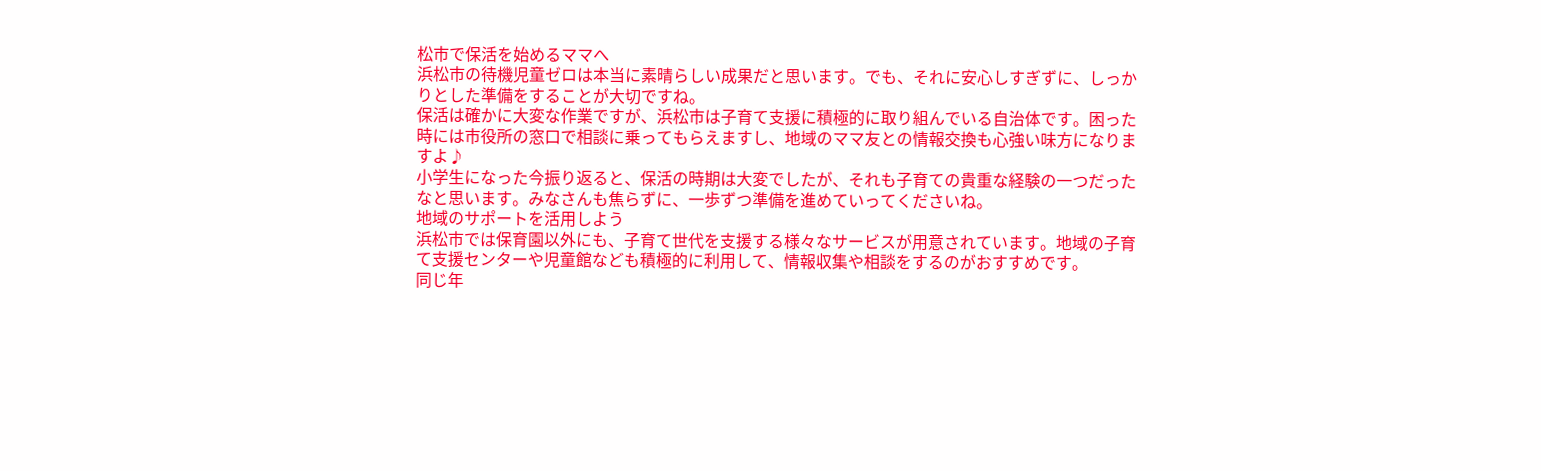松市で保活を始めるママへ
浜松市の待機児童ゼロは本当に素晴らしい成果だと思います。でも、それに安心しすぎずに、しっかりとした準備をすることが大切ですね。
保活は確かに大変な作業ですが、浜松市は子育て支援に積極的に取り組んでいる自治体です。困った時には市役所の窓口で相談に乗ってもらえますし、地域のママ友との情報交換も心強い味方になりますよ♪
小学生になった今振り返ると、保活の時期は大変でしたが、それも子育ての貴重な経験の一つだったなと思います。みなさんも焦らずに、一歩ずつ準備を進めていってくださいね。
地域のサポートを活用しよう
浜松市では保育園以外にも、子育て世代を支援する様々なサービスが用意されています。地域の子育て支援センターや児童館なども積極的に利用して、情報収集や相談をするのがおすすめです。
同じ年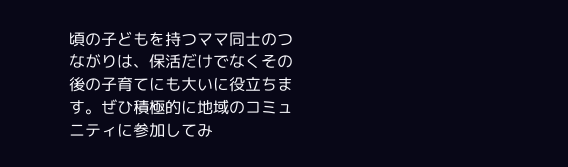頃の子どもを持つママ同士のつながりは、保活だけでなくその後の子育てにも大いに役立ちます。ぜひ積極的に地域のコミュニティに参加してみ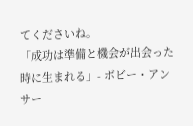てくださいね。
「成功は準備と機会が出会った時に生まれる」- ボビー・アンサー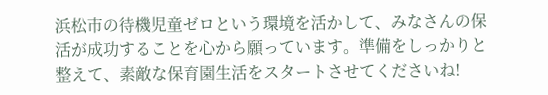浜松市の待機児童ゼロという環境を活かして、みなさんの保活が成功することを心から願っています。準備をしっかりと整えて、素敵な保育園生活をスタートさせてくださいね!